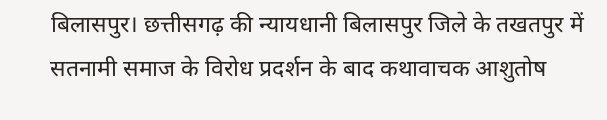बिलासपुर। छत्तीसगढ़ की न्यायधानी बिलासपुर जिले के तखतपुर में सतनामी समाज के विरोध प्रदर्शन के बाद कथावाचक आशुतोष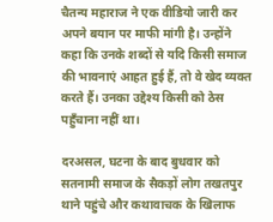चैतन्य महाराज ने एक वीडियो जारी कर अपने बयान पर माफी मांगी है। उन्होंने कहा कि उनके शब्दों से यदि किसी समाज की भावनाएं आहत हुई हैं, तो वे खेद व्यक्त करते हैं। उनका उद्देश्य किसी को ठेस पहुँचाना नहीं था।

दरअसल, घटना के बाद बुधवार को सतनामी समाज के सैकड़ों लोग तखतपुर थाने पहुंचे और कथावाचक के खिलाफ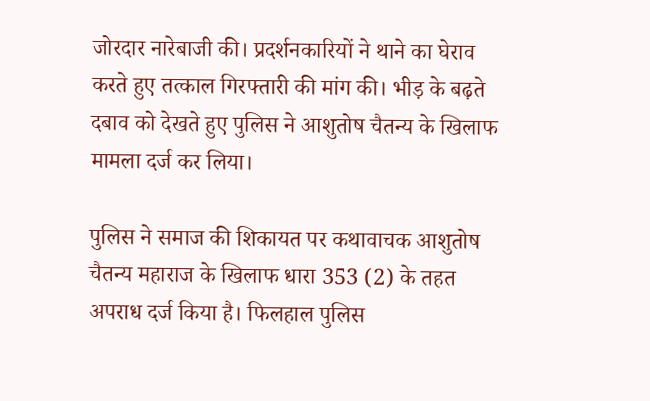जोरदार नारेबाजी की। प्रदर्शनकारियों ने थाने का घेराव करते हुए तत्काल गिरफ्तारी की मांग की। भीड़ के बढ़ते दबाव को देखते हुए पुलिस ने आशुतोष चैतन्य के खिलाफ मामला दर्ज कर लिया।

पुलिस ने समाज की शिकायत पर कथावाचक आशुतोष चैतन्य महाराज के खिलाफ धारा 353 (2) के तहत अपराध दर्ज किया है। फिलहाल पुलिस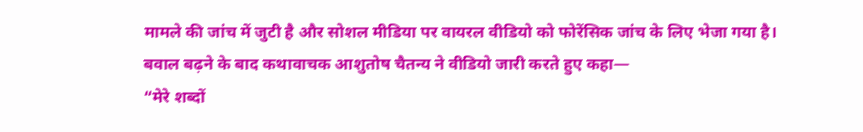मामले की जांच में जुटी है और सोशल मीडिया पर वायरल वीडियो को फोरेंसिक जांच के लिए भेजा गया है।
बवाल बढ़ने के बाद कथावाचक आशुतोष चैतन्य ने वीडियो जारी करते हुए कहा—
“मेरे शब्दों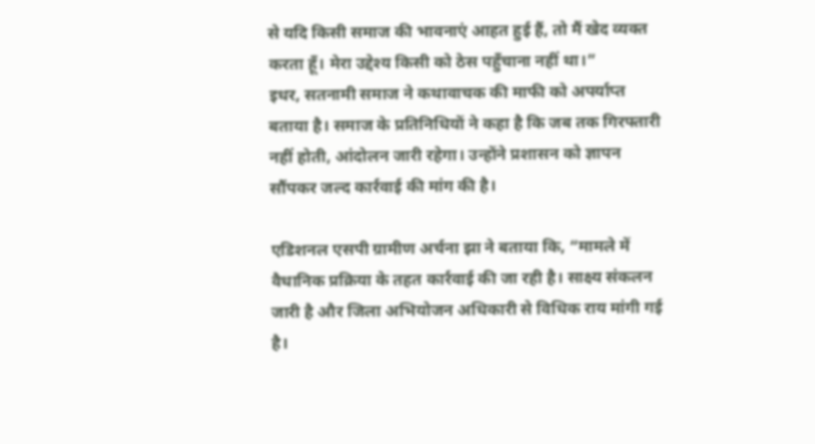से यदि किसी समाज की भावनाएं आहत हुई हैं, तो मैं खेद व्यक्त करता हूँ। मेरा उद्देश्य किसी को ठेस पहुँचाना नहीं था।”
इधर, सतनामी समाज ने कथावाचक की माफी को अपर्याप्त बताया है। समाज के प्रतिनिधियों ने कहा है कि जब तक गिरफ्तारी नहीं होती, आंदोलन जारी रहेगा। उन्होंने प्रशासन को ज्ञापन सौंपकर जल्द कार्रवाई की मांग की है।

एडिशनल एसपी ग्रामीण अर्चना झा ने बताया कि, “मामले में वैधानिक प्रक्रिया के तहत कार्रवाई की जा रही है। साक्ष्य संकलन जारी है और जिला अभियोजन अधिकारी से विधिक राय मांगी गई है।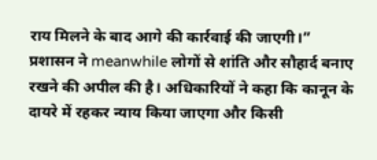राय मिलने के बाद आगे की कार्रवाई की जाएगी।”
प्रशासन ने meanwhile लोगों से शांति और सौहार्द बनाए रखने की अपील की है। अधिकारियों ने कहा कि कानून के दायरे में रहकर न्याय किया जाएगा और किसी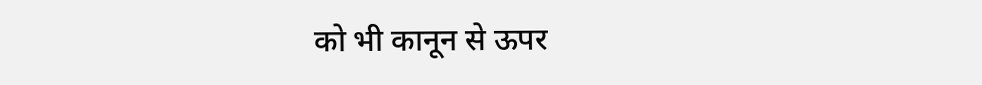को भी कानून से ऊपर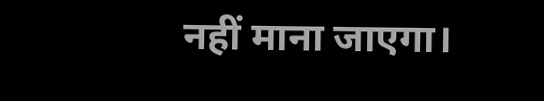नहीं माना जाएगा।